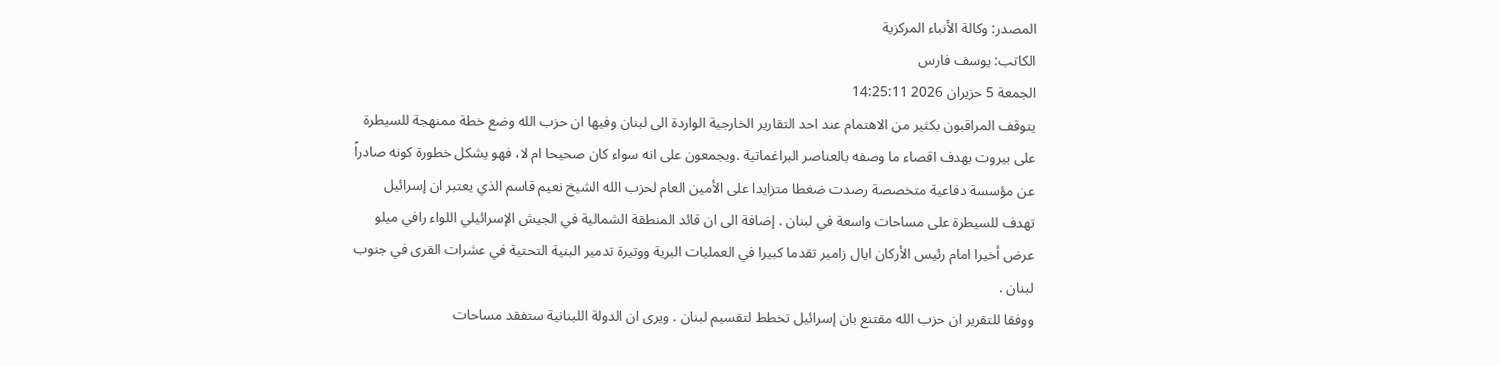المصدر: وكالة الأنباء المركزية
الكاتب: يوسف فارس
الجمعة 5 حزيران 2026 14:25:11
يتوقف المراقبون بكثير من الاهتمام عند احد التقارير الخارجية الواردة الى لبنان وفيها ان حزب الله وضع خطة ممنهجة للسيطرة على بيروت بهدف اقصاء ما وصفه بالعناصر البراغماتية .ويجمعون على انه سواء كان صحيحا ام لا، فهو يشكل خطورة كونه صادراً عن مؤسسة دفاعية متخصصة رصدت ضغطا متزايدا على الأمين العام لحزب الله الشيخ نعيم قاسم الذي يعتبر ان إسرائيل تهدف للسيطرة على مساحات واسعة في لبنان . إضافة الى ان قائد المنطقة الشمالية في الجيش الإسرائيلي اللواء رافي ميلو عرض أخيرا امام رئيس الأركان ايال زامير تقدما كبيرا في العمليات البرية ووتيرة تدمير البنية التحتية في عشرات القرى في جنوب لبنان .
ووفقا للتقرير ان حزب الله مقتنع بان إسرائيل تخطط لتقسيم لبنان . ويرى ان الدولة اللبنانية ستفقد مساحات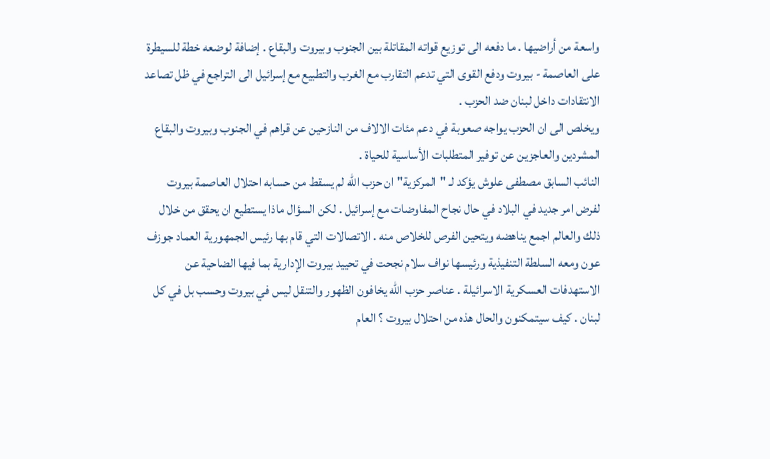واسعة من أراضيها . ما دفعه الى توزيع قواته المقاتلة بين الجنوب وبيروت والبقاع . إضافة لوضعه خطة للسيطرة على العاصمة - بيروت ودفع القوى التي تدعم التقارب مع الغرب والتطبيع مع إسرائيل الى التراجع في ظل تصاعد الانتقادات داخل لبنان ضد الحزب .
ويخلص الى ان الحزب يواجه صعوبة في دعم مئات الالاف من النازحين عن قراهم في الجنوب وبيروت والبقاع المشردين والعاجزين عن توفير المتطلبات الأساسية للحياة .
النائب السابق مصطفى علوش يؤكد لـ "المركزية" ان حزب الله لم يسقط من حسابه احتلال العاصمة بيروت لفرض امر جديد في البلاد في حال نجاح المفاوضات مع إسرائيل . لكن السؤال ماذا يستطيع ان يحقق من خلال ذلك والعالم اجمع يناهضه ويتحين الفرص للخلاص منه . الاتصالات التي قام بها رئيس الجمهورية العماد جوزف عون ومعه السلطة التنفيذية ورئيسها نواف سلام نجحت في تحييد بيروت الإدارية بما فيها الضاحية عن الاستهدفات العسكرية الاسرائيلة . عناصر حزب الله يخافون الظهور والتنقل ليس في بيروت وحسب بل في كل لبنان . كيف سيتمكنون والحال هذه من احتلال بيروت ؟ العام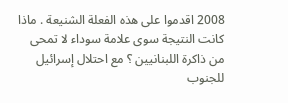2008 اقدموا على هذه الفعلة الشنيعة . ماذا كانت النتيجة سوى علامة سوداء لا تمحى من ذاكرة اللبنانيين ؟ مع احتلال إسرائيل للجنوب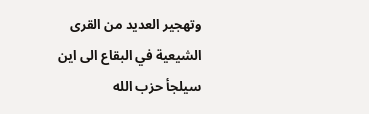وتهجير العديد من القرى الشيعية في البقاع الى اين سيلجأ حزب الله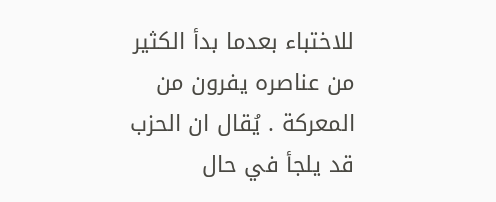للاختباء بعدما بدأ الكثير من عناصره يفرون من المعركة . يُقال ان الحزب قد يلجأ في حال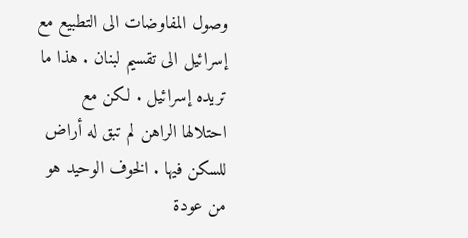وصول المفاوضات الى التطبيع مع إسرائيل الى تقسيم لبنان . هذا ما تريده إسرائيل . لكن مع احتلالها الراهن لم تبق له أراض للسكن فيها . الخوف الوحيد هو من عودة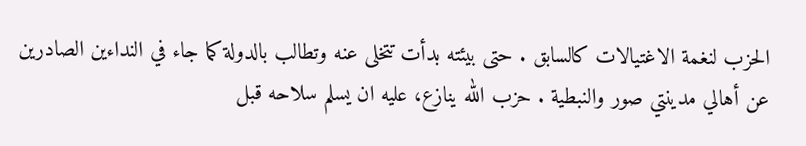الحزب لنغمة الاغتيالات كالسابق . حتى بيئته بدأت تتخلى عنه وتطالب بالدولة كما جاء في النداءين الصادرين عن أهالي مدينتي صور والنبطية . حزب الله ينازع، عليه ان يسلم سلاحه قبل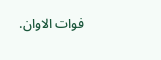فوات الاوان.